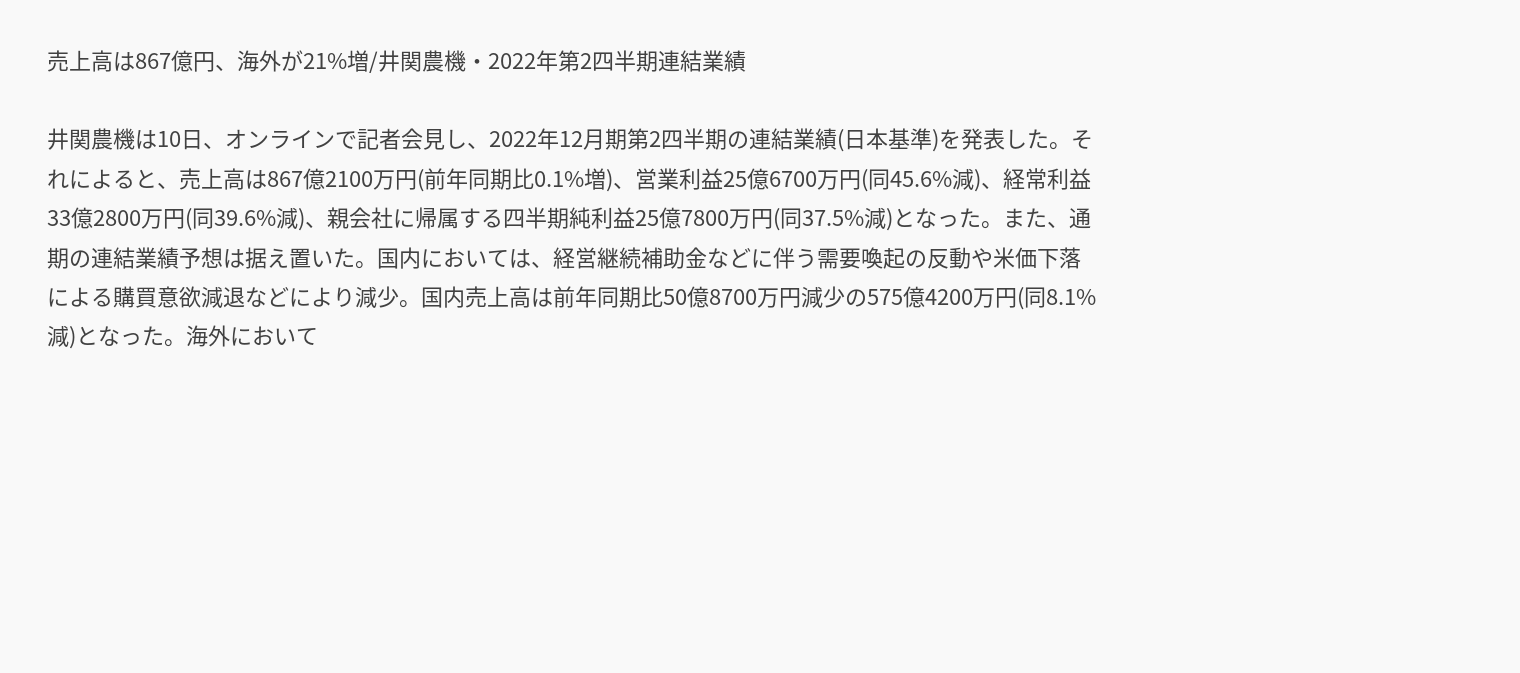売上高は867億円、海外が21%増/井関農機・2022年第2四半期連結業績

井関農機は10日、オンラインで記者会見し、2022年12月期第2四半期の連結業績(日本基準)を発表した。それによると、売上高は867億2100万円(前年同期比0.1%増)、営業利益25億6700万円(同45.6%減)、経常利益33億2800万円(同39.6%減)、親会社に帰属する四半期純利益25億7800万円(同37.5%減)となった。また、通期の連結業績予想は据え置いた。国内においては、経営継続補助金などに伴う需要喚起の反動や米価下落による購買意欲減退などにより減少。国内売上高は前年同期比50億8700万円減少の575億4200万円(同8.1%減)となった。海外において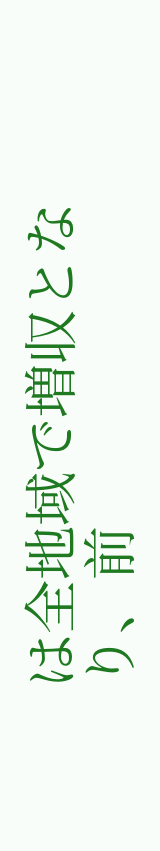は全地域で増収となり、前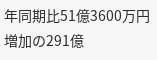年同期比51億3600万円増加の291億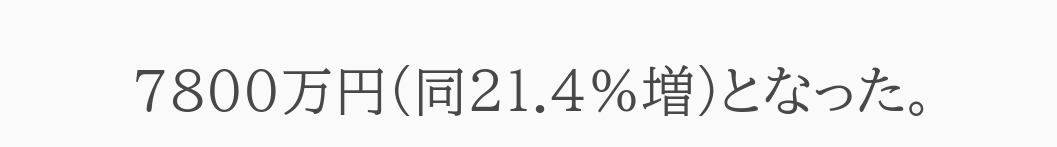7800万円(同21.4%増)となった。